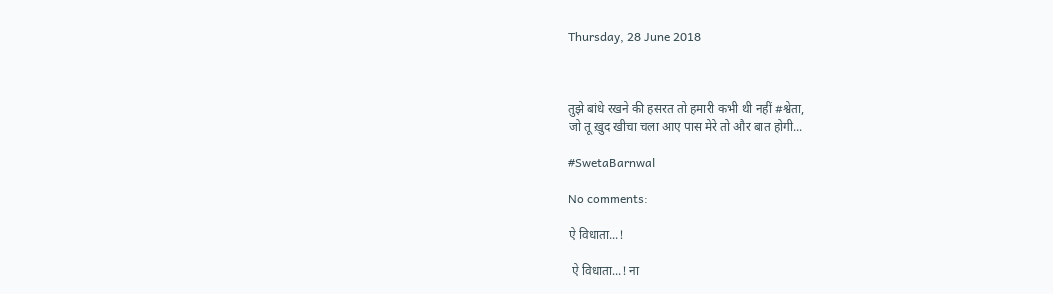Thursday, 28 June 2018



तुझे बांधे रखने की हसरत तो हमारी कभी थी नहीं #श्वेता,
जो तू ख़ुद खीचा चला आए पास मेरे तो और बात होगी...

#SwetaBarnwal

No comments:

ऐ विधाता...!

 ऐ विधाता...! ना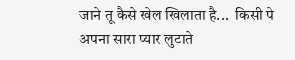जाने तू कैसे खेल खिलाता है...  किसी पे अपना सारा प्यार लुटाते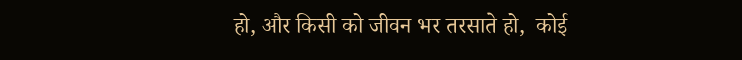हो, और किसी को जीवन भर तरसाते हो,  कोई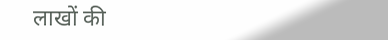लाखों की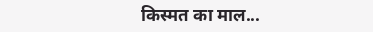किस्मत का माल...